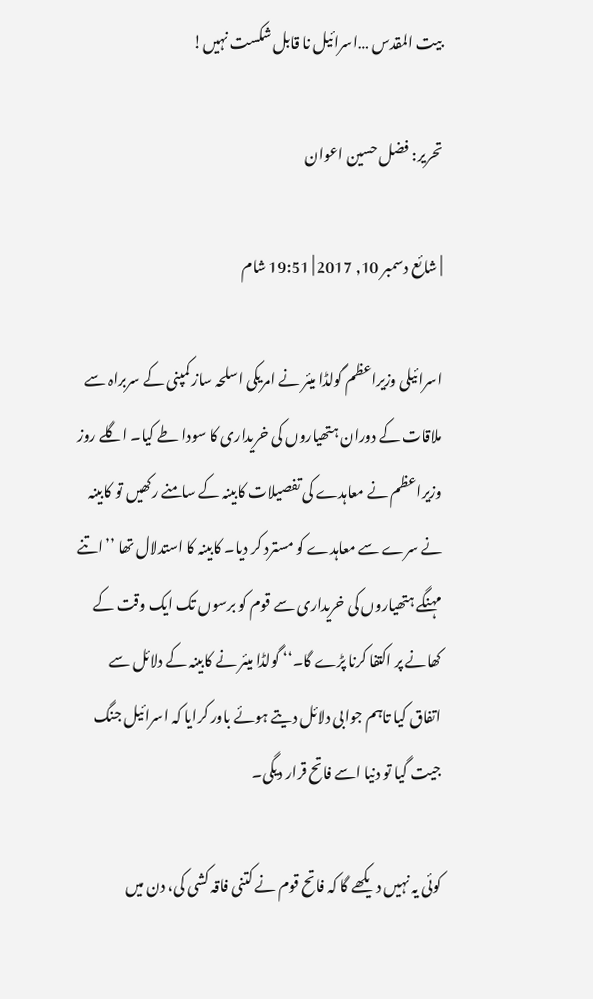بیت المقدس …اسرائیل نا قابل شکست نہیں!

تحریر: فضل حسین اعوان

| شائع دسمبر 10, 2017 | 19:51 شام

اسرائیلی وزیراعظم گولڈا میئر نے امریکی اسلحہ ساز کمپنی کے سربراہ سے ملاقات کے دوران ہتھیاروں کی خریداری کا سودا طے کیا۔ اگلے روز وزیراعظم نے معاہدے کی تفصیلات کابینہ کے سامنے رکھیں تو کابینہ نے سرے سے معاہدے کو مسترد کر دیا۔ کابینہ کا استدلال تھا ’’اتنے مہنگے ہتھیاروں کی خریداری سے قوم کو برسوں تک ایک وقت کے کھانے پر اکتفا کرنا پڑے گا۔‘‘ گولڈا میئر نے کابینہ کے دلائل سے اتفاق کیا تاہم جوابی دلائل دیتے ہوئے باور کرایا کہ اسرائیل جنگ جیت گیا تو دنیا اسے فاتح قرار دیگی۔

کوئی یہ نہیں دیکھے گا کہ فاتح قوم نے کتنی فاقہ کشی کی، دن میں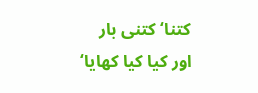کتنا‘ کتنی بار اور کیا کیا کھایا‘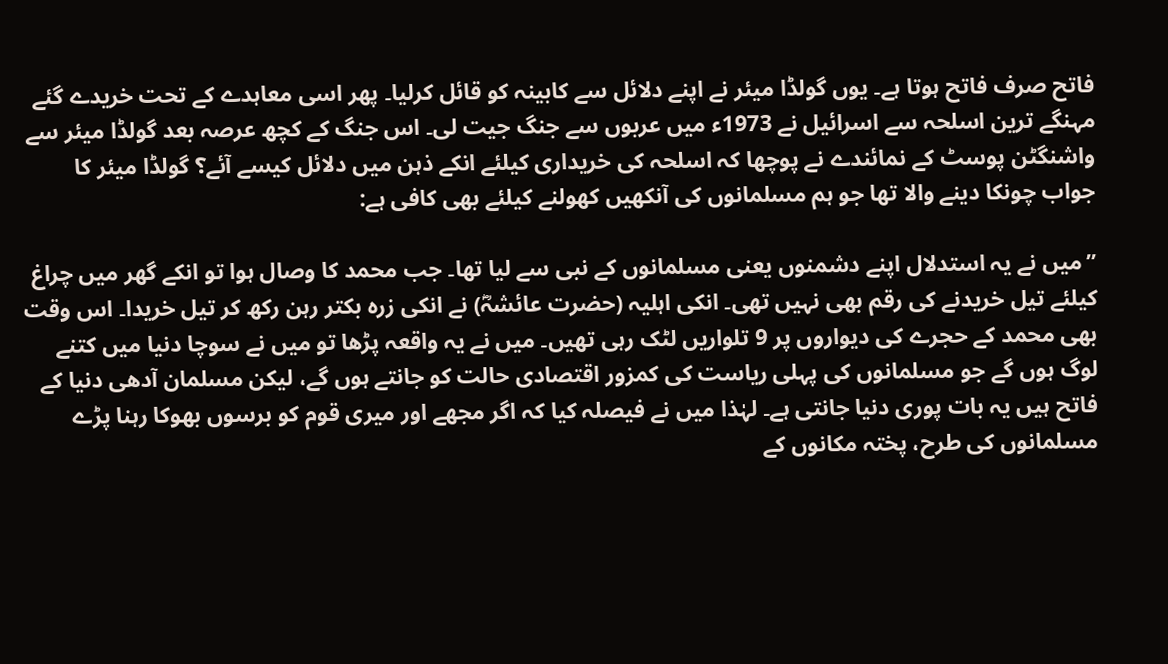فاتح صرف فاتح ہوتا ہے۔ یوں گولڈا میئر نے اپنے دلائل سے کابینہ کو قائل کرلیا۔ پھر اسی معاہدے کے تحت خریدے گئے مہنگے ترین اسلحہ سے اسرائیل نے 1973ء میں عربوں سے جنگ جیت لی۔ اس جنگ کے کچھ عرصہ بعد گولڈا میئر سے واشنگٹن پوسٹ کے نمائندے نے پوچھا کہ اسلحہ کی خریداری کیلئے انکے ذہن میں دلائل کیسے آئے؟ گولڈا میئر کا جواب چونکا دینے والا تھا جو ہم مسلمانوں کی آنکھیں کھولنے کیلئے بھی کافی ہے:

’’میں نے یہ استدلال اپنے دشمنوں یعنی مسلمانوں کے نبی سے لیا تھا۔ جب محمد کا وصال ہوا تو انکے گھر میں چراغ کیلئے تیل خریدنے کی رقم بھی نہیں تھی۔ انکی اہلیہ (حضرت عائشہؓ) نے انکی زرہ بکتر رہن رکھ کر تیل خریدا۔ اس وقت بھی محمد کے حجرے کی دیواروں پر 9 تلواریں لٹک رہی تھیں۔ میں نے یہ واقعہ پڑھا تو میں نے سوچا دنیا میں کتنے لوگ ہوں گے جو مسلمانوں کی پہلی ریاست کی کمزور اقتصادی حالت کو جانتے ہوں گے، لیکن مسلمان آدھی دنیا کے فاتح ہیں یہ بات پوری دنیا جانتی ہے۔ لہٰذا میں نے فیصلہ کیا کہ اگر مجھے اور میری قوم کو برسوں بھوکا رہنا پڑے مسلمانوں کی طرح، پختہ مکانوں کے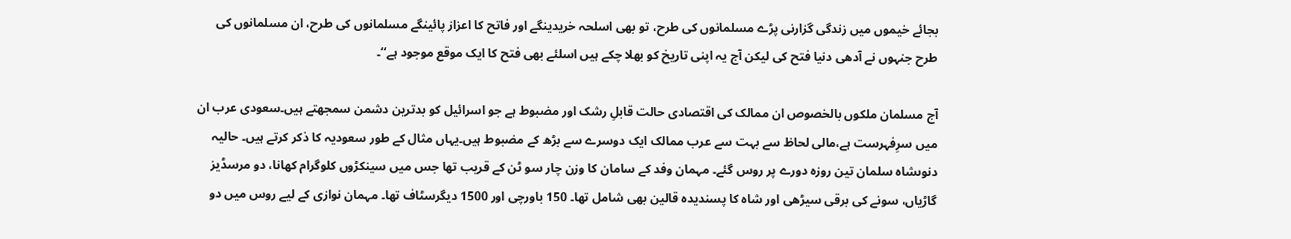بجائے خیموں میں زندگی گزارنی پڑے مسلمانوں کی طرح، تو بھی اسلحہ خریدینگے اور فاتح کا اعزاز پائینگے مسلمانوں کی طرح، ان مسلمانوں کی طرح جنہوں نے آدھی دنیا فتح کی لیکن آج یہ اپنی تاریخ کو بھلا چکے ہیں اسلئے بھی فتح کا ایک موقع موجود ہے‘‘۔

آج مسلمان ملکوں بالخصوص ان ممالک کی اقتصادی حالت قابلِ رشک اور مضبوط ہے جو اسرائیل کو بدترین دشمن سمجھتے ہیں۔سعودی عرب ان میں سرِفہرست ہے،مالی لحاظ سے بہت سے عرب ممالک ایک دوسرے سے بڑھ کے مضبوط ہیں۔یہاں مثال کے طور سعودیہ کا ذکر کرتے ہیں۔ حالیہ دنوںشاہ سلمان تین روزہ دورے پر روس گئے۔ مہمان وفد کے سامان کا وزن چار سو ٹن کے قریب تھا جس میں سینکڑوں کلوگرام کھانا، دو مرسڈیز گاڑیاں، سونے کی برقی سیڑھی اور شاہ کا پسندیدہ قالین بھی شامل تھا۔ 150 باورچی اور 1500 دیگرسٹاف تھا۔ مہمان نوازی کے لیے روس میں دو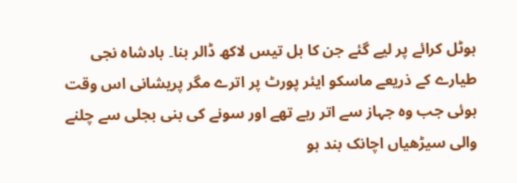ہوٹل کرائے پر لیے گئے جن کا بل تیس لاکھ ڈالر بنا۔ بادشاہ نجی طیارے کے ذریعے ماسکو ایئر پورٹ پر اترے مگر پریشانی اس وقت ہوئی جب وہ جہاز سے اتر رہے تھے اور سونے کی بنی بجلی سے چلنے والی سیڑھیاں اچانک بند ہو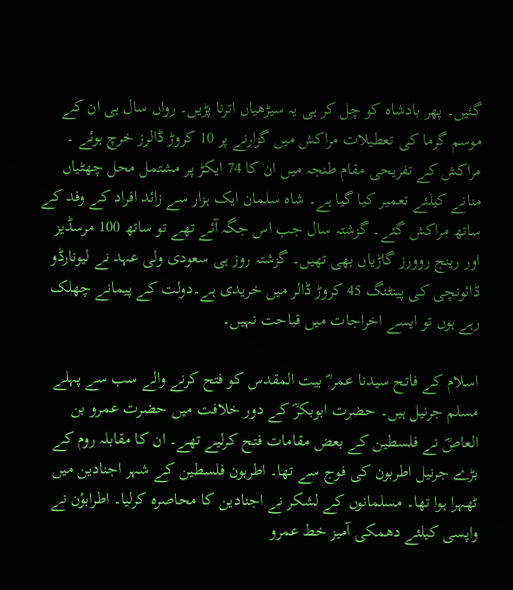گئیں۔ پھر بادشاہ کو چل کر ہی یہ سیڑھیاں اترنا پڑیں۔ رواں سال ہی ان کے موسم گرما کی تعطیلات مراکش میں گزارنے پر 10 کروڑ ڈالرز خرچ ہوئے ۔ مراکش کے تفریحی مقام طنجہ میں ان کا 74 ایکڑ پر مشتمل محل چھٹیاں منانے کیلئے تعمیر کیا گیا ہے۔ شاہ سلمان ایک ہزار سے زائد افراد کے وفد کے ساتھ مراکش گئے۔ گزشتہ سال جب اس جگہ آئے تھے تو ساتھ 100 مرسڈیز اور رینج روورز گاڑیاں بھی تھیں۔ گزشتہ روز ہی سعودی ولی عہد نے لیونارڈو ڈائونچی کی پینٹنگ 45 کروڑ ڈالر میں خریدی ہے۔دولت کے پیمانے چھلک رہے ہوں تو ایسے اخراجات میں قباحت نہیں۔

اسلام کے فاتح سیدنا عمر ؓ بیت المقدس کو فتح کرنے والے سب سے پہلے مسلم جرنیل ہیں۔ حضرت ابوبکرؓ کے دور خلافت میں حضرت عمرو بن العاصؓ نے فلسطین کے بعض مقامات فتح کرلیے تھے۔ ان کا مقابلہ روم کے بڑے جرنیل اطربون کی فوج سے تھا۔ اطربون فلسطین کے شہر اجنادین میں ٹھہرا ہوا تھا۔ مسلمانوں کے لشکر نے اجنادین کا محاصرہ کرلیا۔ اطرابوْن نے واپسی کیلئے دھمکی آمیز خط عمرو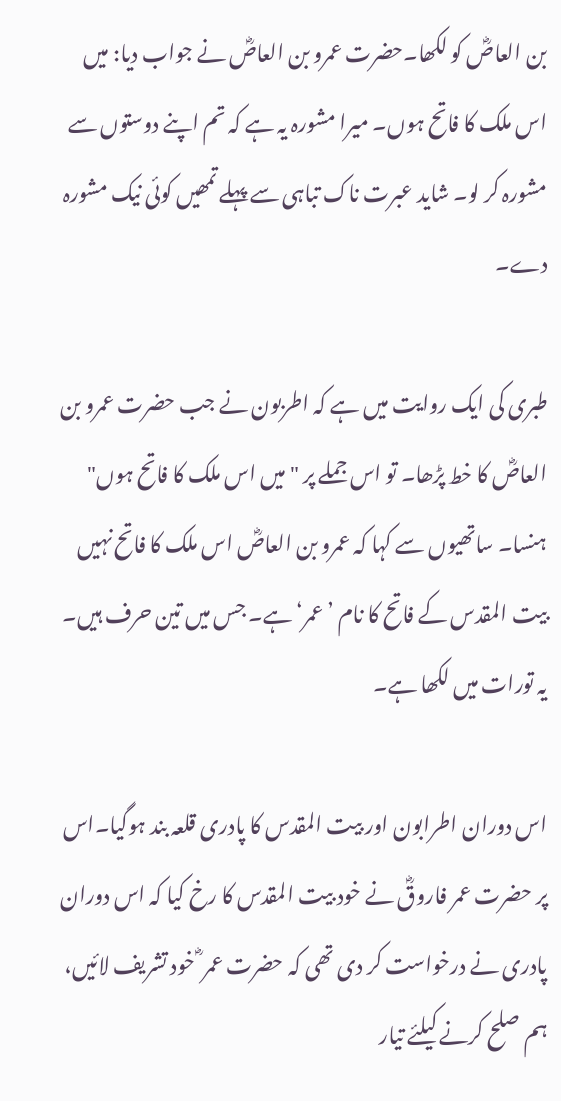بن العاصؓ کو لکھا۔حضرت عمرو بن العاصؓ نے جواب دیا: میں اس ملک کا فاتح ہوں۔ میرا مشورہ یہ ہے کہ تم اپنے دوستوں سے مشورہ کر لو۔ شاید عبرت ناک تباہی سے پہلے تمھیں کوئی نیک مشورہ دے۔

طبری کی ایک روایت میں ہے کہ اطربون نے جب حضرت عمرو بن العاصؓ کا خط پڑھا۔ تو اس جملے پر "میں اس ملک کا فاتح ہوں" ہنسا۔ ساتھیوں سے کہا کہ عمرو بن العاصؓ اس ملک کا فاتح نہیں بیت المقدس کے فاتح کا نام ’عمر‘ ہے۔ جس میں تین حرف ہیں۔ یہ تورات میں لکھا ہے۔

اس دوران اطرابون اور بیت المقدس کا پادری قلعہ بند ہوگیا۔اس پر حضرت عمر فاروقؓ نے خود بیت المقدس کا رخ کیا کہ اس دوران پادری نے درخواست کر دی تھی کہ حضرت عمر ؓ خود تشریف لائیں، ہم صلح کرنے کیلئے تیار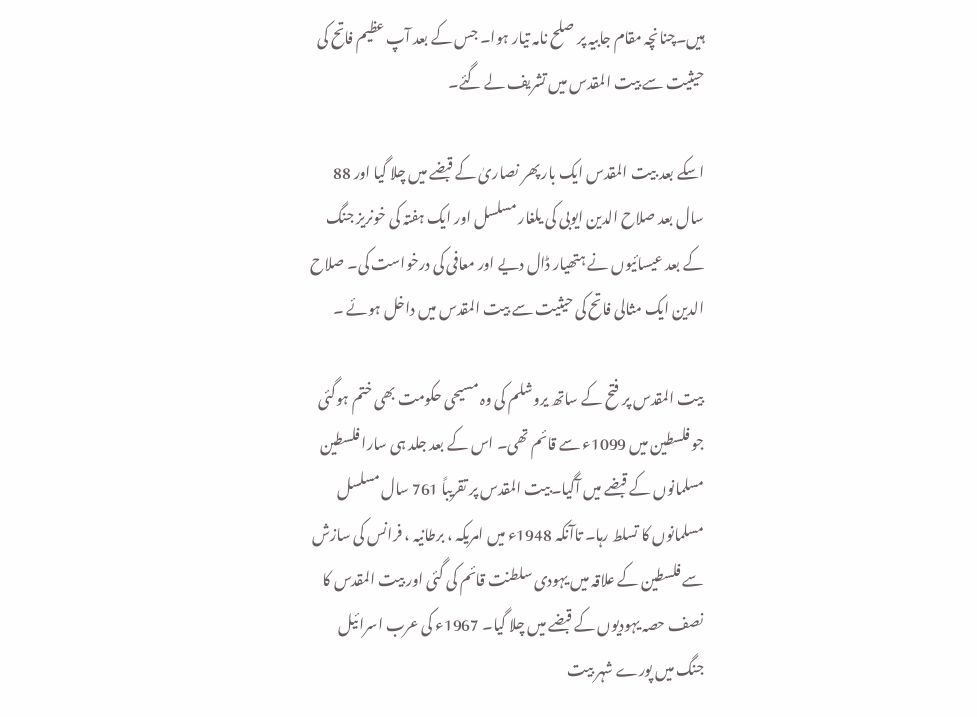ہیں۔چنانچہ مقام جابیہ پر صلح نامہ تیار ہوا۔ جس کے بعد آپ عظیم فاتح کی حیثیت سے بیت المقدس میں تشریف لے گئے۔

اسکے بعد بیت المقدس ایک بار پھر نصاریٰ کے قبضے میں چلا گیا اور 88 سال بعد صلاح الدین ایوبی کی یلغار مسلسل اور ایک ہفتہ کی خونریز جنگ کے بعد عیسائیوں نے ہتھیار ڈال دیے اور معافی کی درخواست کی۔ صلاح الدین ایک مثالی فاتح کی حیثیت سے بیت المقدس میں داخل ہوئے ۔

بیت المقدس پر فتح کے ساتھ یروشلم کی وہ مسیحی حکومت بھی ختم ہوگئی جو فلسطین میں 1099ء سے قائم تھی۔ اس کے بعد جلد ہی سارا فلسطین مسلمانوں کے قبضے میں آگیا۔بیت المقدس پر تقریباً 761 سال مسلسل مسلمانوں کا تسلط رہا۔ تاآنکہ 1948ء میں امریکہ ، برطانیہ ، فرانس کی سازش سے فلسطین کے علاقہ میں یہودی سلطنت قائم کی گئی اور بیت المقدس کا نصف حصہ یہودیوں کے قبضے میں چلا گیا۔ 1967ء کی عرب اسرائیل جنگ میں پورے شہر بیت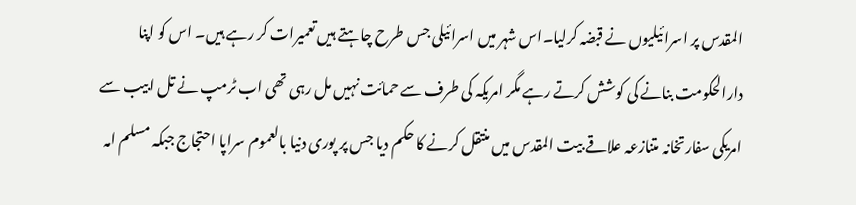المقدس پر اسرائیلیوں نے قبضہ کرلیا۔اس شہر میں اسرائیلی جس طرح چاہتے ہیں تعمیرات کر رہے ہیں۔ اس کو اپنا دارالحکومت بنانے کی کوشش کرتے رہے مگر امریکہ کی طرف سے حمائت نہیں مل رہی تھی اب ٹرمپ نے تل ابیب سے امریکی سفارتخانہ متنازعہ علاقے بیت المقدس میں منتقل کرنے کا حکم دیا جس پر پوری دنیا بالعموم سراپا احتجاج جبکہ مسلم امہ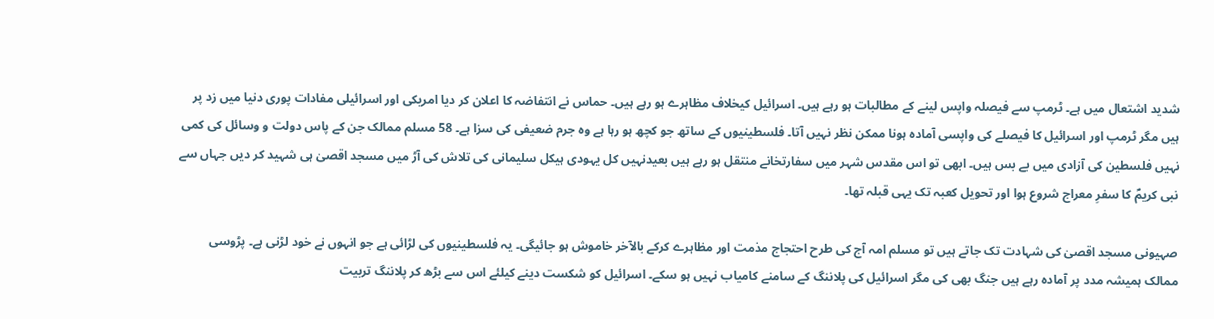شدید اشتعال میں ہے۔ ٹرمپ سے فیصلہ واپس لینے کے مطالبات ہو رہے ہیں۔ اسرائیل کیخلاف مظاہرے ہو رہے ہیں۔ حماس نے انتفاضہ کا اعلان کر دیا امریکی اور اسرائیلی مفادات پوری دنیا میں زد پر ہیں مگر ٹرمپ اور اسرائیل کا فیصلے کی واپسی آمادہ ہونا ممکن نظر نہیں آتا۔ فلسطینیوں کے ساتھ جو کچھ ہو رہا ہے وہ جرم ضعیفی کی سزا ہے۔ 58 مسلم ممالک جن کے پاس دولت و وسائل کی کمی نہیں فلسطین کی آزادی میں بے بس ہیں۔ ابھی تو اس مقدس شہر میں سفارتخانے منتقل ہو رہے ہیں بعیدنہیں کل یہودی ہیکل سلیمانی کی تلاش کی آڑ میں مسجد اقصیٰ ہی شہید کر دیں جہاں سے نبی کریمؐ کا سفرِ معراج شروع ہوا اور تحویل کعبہ تک یہی قبلہ تھا۔

صہیونی مسجد اقصیٰ کی شہادت تک جاتے ہیں تو مسلم امہ آج کی طرح احتجاج مذمت اور مظاہرے کرکے بالآخر خاموش ہو جائیگی۔ یہ فلسطینیوں کی لڑائی ہے جو انہوں نے خود لڑنی ہے۔ پڑوسی ممالک ہمیشہ مدد پر آمادہ رہے ہیں جنگ بھی کی مگر اسرائیل کی پلاننگ کے سامنے کامیاب نہیں ہو سکے۔ اسرائیل کو شکست دینے کیلئے اس سے بڑھ کر پلاننگ تربیت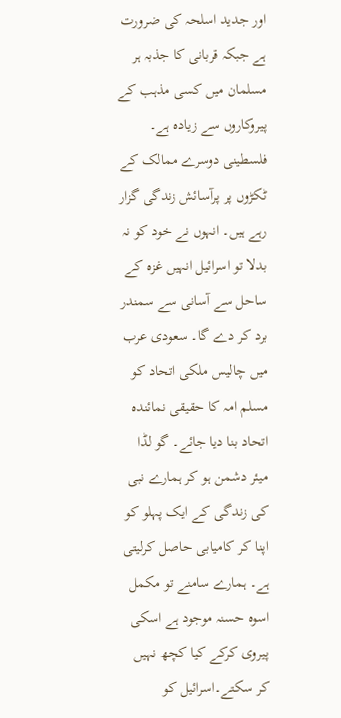اور جدید اسلحہ کی ضرورت ہے جبکہ قربانی کا جذبہ ہر مسلمان میں کسی مذہب کے پیروکاروں سے زیادہ ہے۔ فلسطینی دوسرے ممالک کے ٹکڑوں پر پرآسائش زندگی گزار رہے ہیں۔ انہوں نے خود کو نہ بدلا تو اسرائیل انہیں غزہ کے ساحل سے آسانی سے سمندر برد کر دے گا۔ سعودی عرب میں چالیس ملکی اتحاد کو مسلم امہ کا حقیقی نمائندہ اتحاد بنا دیا جائے۔ گو لڈا میئر دشمن ہو کر ہمارے نبی کی زندگی کے ایک پہلو کو اپنا کر کامیابی حاصل کرلیتی ہے۔ ہمارے سامنے تو مکمل اسوہ حسنہ موجود ہے اسکی پیروی کرکے کیا کچھ نہیں کر سکتے۔اسرائیل کو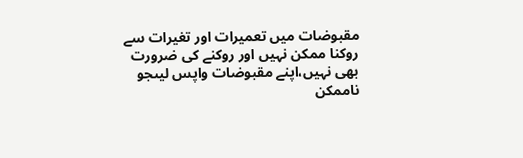مقبوضات میں تعمیرات اور تغیرات سے روکنا ممکن نہیں اور روکنے کی ضرورت بھی نہیں،اپنے مقبوضات واپس لیںجو ناممکن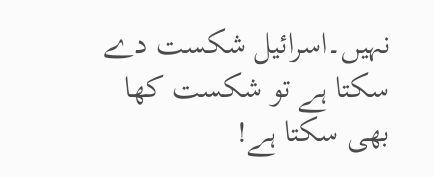نہیں۔اسرائیل شکست دے سکتا ہے تو شکست کھا بھی سکتا ہے!